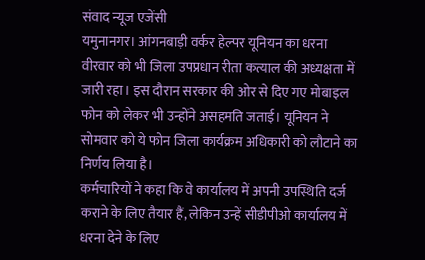संवाद न्यूज एजेंसी
यमुनानगर। आंगनबाड़ी वर्कर हेल्पर यूनियन का धरना वीरवार को भी जिला उपप्रधान रीता कत्याल की अध्यक्षता में जारी रहा। इस दौरान सरकार की ओर से दिए गए मोबाइल फोन को लेकर भी उन्होंने असहमति जताई। यूनियन ने सोमवार को ये फोन जिला कार्यक्रम अधिकारी को लौटाने का निर्णय लिया है।
कर्मचारियों ने कहा कि वे कार्यालय में अपनी उपस्थिति दर्ज कराने के लिए तैयार हैं, लेकिन उन्हें सीडीपीओ कार्यालय में धरना देने के लिए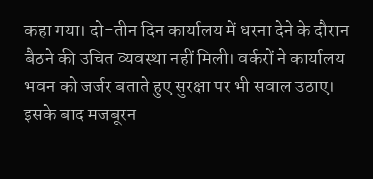कहा गया। दो-तीन दिन कार्यालय में धरना देने के दौरान बैठने की उचित व्यवस्था नहीं मिली। वर्करों ने कार्यालय भवन को जर्जर बताते हुए सुरक्षा पर भी सवाल उठाए। इसके बाद मजबूरन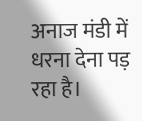अनाज मंडी में धरना देना पड़ रहा है।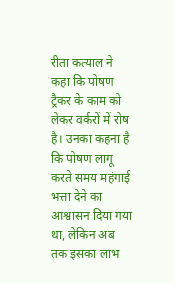रीता कत्याल ने कहा कि पोषण ट्रैकर के काम को लेकर वर्करों में रोष है। उनका कहना है कि पोषण लागू करते समय महंगाई भत्ता देने का आश्वासन दिया गया था, लेकिन अब तक इसका लाभ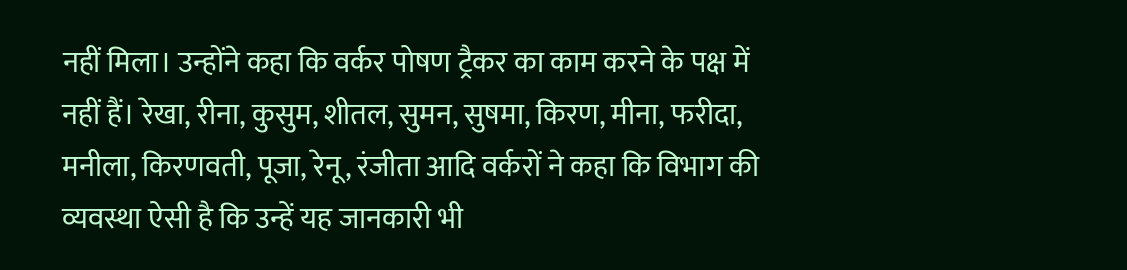नहीं मिला। उन्होंने कहा कि वर्कर पोषण ट्रैकर का काम करने के पक्ष में नहीं हैं। रेखा, रीना, कुसुम, शीतल, सुमन, सुषमा, किरण, मीना, फरीदा, मनीला, किरणवती, पूजा, रेनू, रंजीता आदि वर्करों ने कहा कि विभाग की व्यवस्था ऐसी है कि उन्हें यह जानकारी भी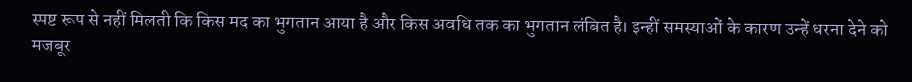स्पष्ट रूप से नहीं मिलती कि किस मद का भुगतान आया है और किस अवधि तक का भुगतान लंबित है। इन्हीं समस्याओं के कारण उन्हें धरना देने को मजबूर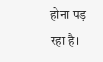होना पड़ रहा है।